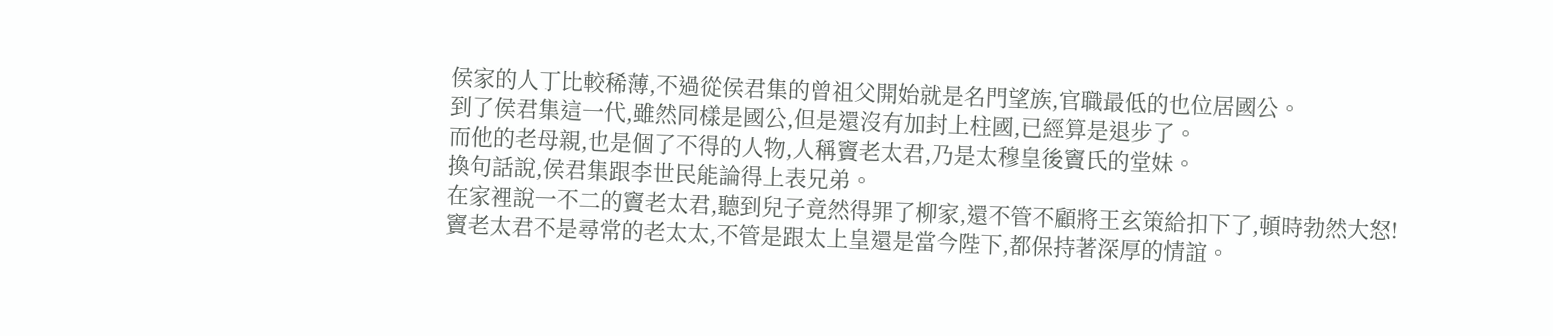侯家的人丁比較稀薄,不過從侯君集的曾祖父開始就是名門望族,官職最低的也位居國公。
到了侯君集這一代,雖然同樣是國公,但是還沒有加封上柱國,已經算是退步了。
而他的老母親,也是個了不得的人物,人稱竇老太君,乃是太穆皇後竇氏的堂妹。
換句話說,侯君集跟李世民能論得上表兄弟。
在家裡說一不二的竇老太君,聽到兒子竟然得罪了柳家,還不管不顧將王玄策給扣下了,頓時勃然大怒!
竇老太君不是尋常的老太太,不管是跟太上皇還是當今陛下,都保持著深厚的情誼。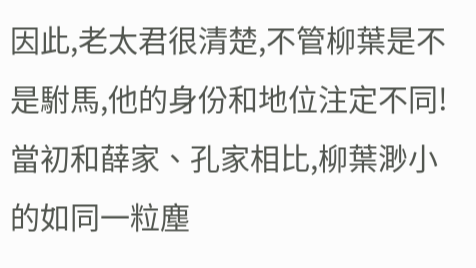因此,老太君很清楚,不管柳葉是不是駙馬,他的身份和地位注定不同!
當初和薛家、孔家相比,柳葉渺小的如同一粒塵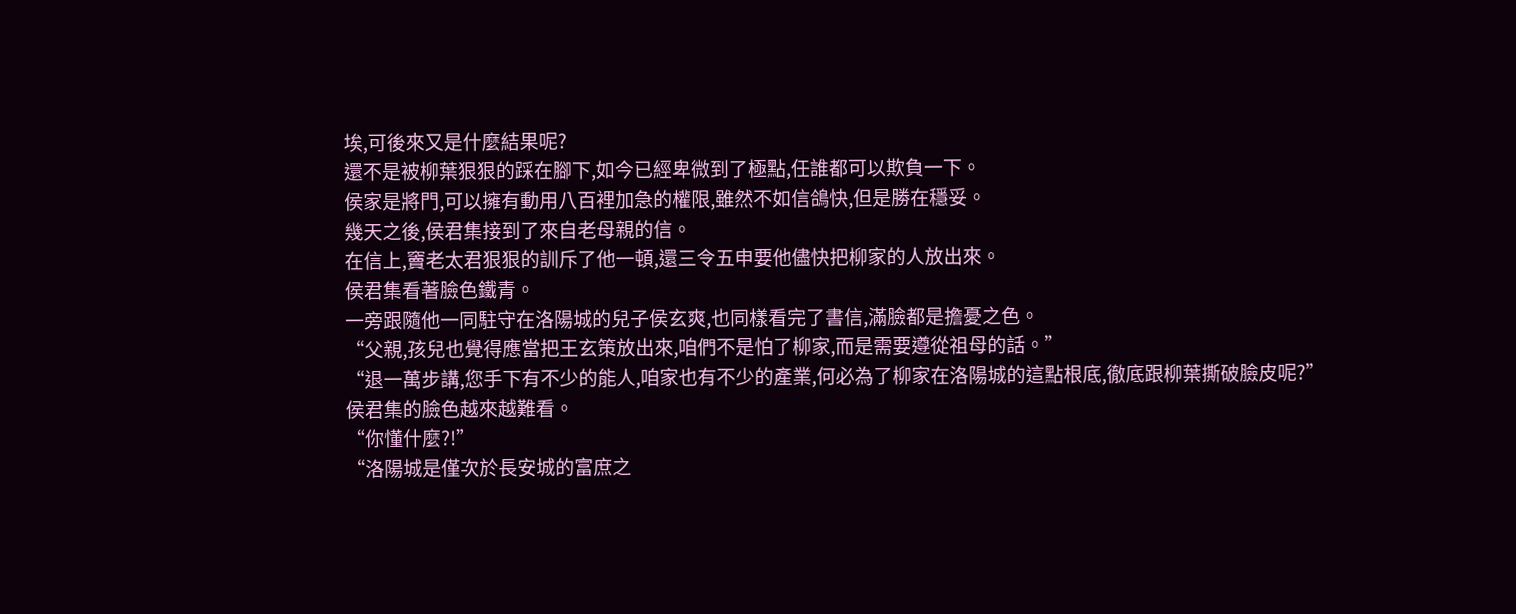埃,可後來又是什麼結果呢?
還不是被柳葉狠狠的踩在腳下,如今已經卑微到了極點,任誰都可以欺負一下。
侯家是將門,可以擁有動用八百裡加急的權限,雖然不如信鴿快,但是勝在穩妥。
幾天之後,侯君集接到了來自老母親的信。
在信上,竇老太君狠狠的訓斥了他一頓,還三令五申要他儘快把柳家的人放出來。
侯君集看著臉色鐵青。
一旁跟隨他一同駐守在洛陽城的兒子侯玄爽,也同樣看完了書信,滿臉都是擔憂之色。
“父親,孩兒也覺得應當把王玄策放出來,咱們不是怕了柳家,而是需要遵從祖母的話。”
“退一萬步講,您手下有不少的能人,咱家也有不少的產業,何必為了柳家在洛陽城的這點根底,徹底跟柳葉撕破臉皮呢?”
侯君集的臉色越來越難看。
“你懂什麼?!”
“洛陽城是僅次於長安城的富庶之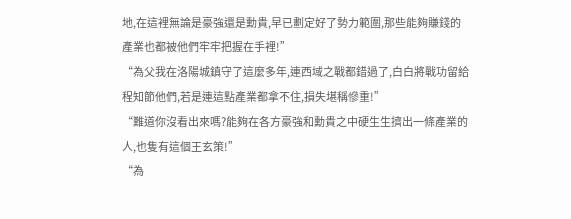地,在這裡無論是豪強還是勳貴,早已劃定好了勢力範圍,那些能夠賺錢的產業也都被他們牢牢把握在手裡!”
“為父我在洛陽城鎮守了這麼多年,連西域之戰都錯過了,白白將戰功留給程知節他們,若是連這點產業都拿不住,損失堪稱慘重!”
“難道你沒看出來嗎?能夠在各方豪強和勳貴之中硬生生擠出一條產業的人,也隻有這個王玄策!”
“為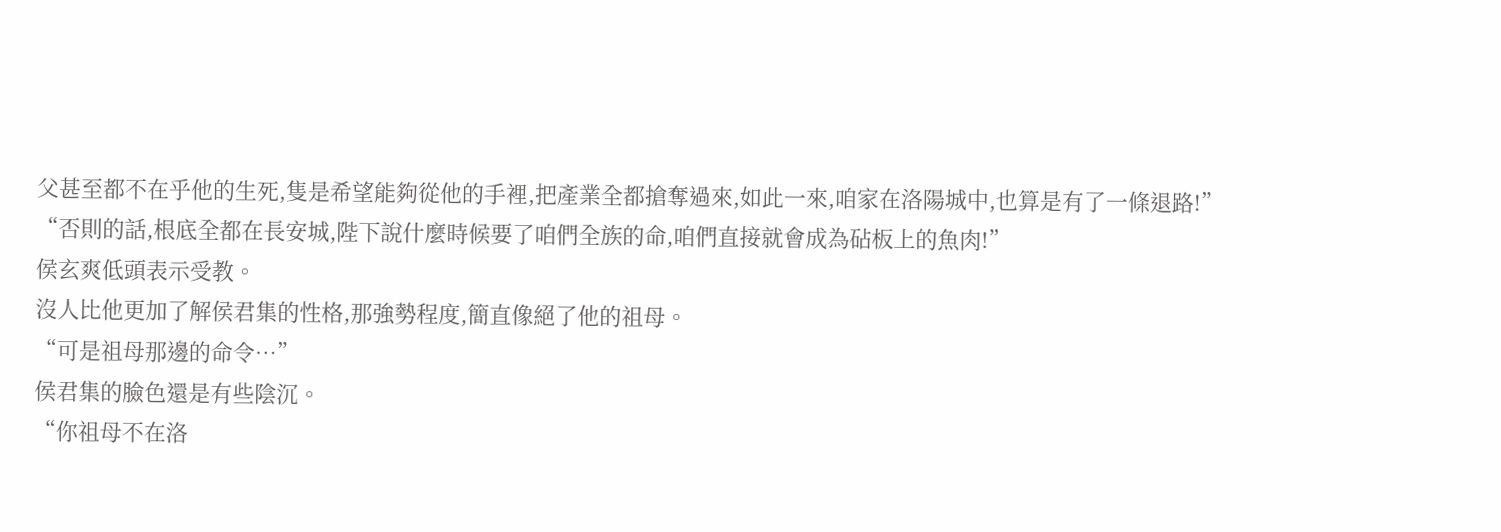父甚至都不在乎他的生死,隻是希望能夠從他的手裡,把產業全都搶奪過來,如此一來,咱家在洛陽城中,也算是有了一條退路!”
“否則的話,根底全都在長安城,陛下說什麼時候要了咱們全族的命,咱們直接就會成為砧板上的魚肉!”
侯玄爽低頭表示受教。
沒人比他更加了解侯君集的性格,那強勢程度,簡直像絕了他的祖母。
“可是祖母那邊的命令…”
侯君集的臉色還是有些陰沉。
“你祖母不在洛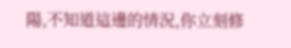陽,不知道這邊的情況,你立刻修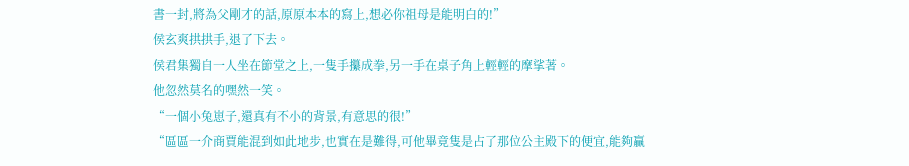書一封,將為父剛才的話,原原本本的寫上,想必你祖母是能明白的!”
侯玄爽拱拱手,退了下去。
侯君集獨自一人坐在節堂之上,一隻手攥成拳,另一手在桌子角上輕輕的摩挲著。
他忽然莫名的嘿然一笑。
“一個小兔崽子,還真有不小的背景,有意思的很!”
“區區一介商賈能混到如此地步,也實在是難得,可他畢竟隻是占了那位公主殿下的便宜,能夠贏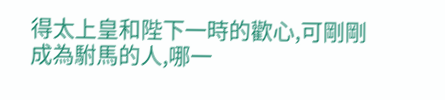得太上皇和陛下一時的歡心,可剛剛成為駙馬的人,哪一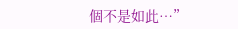個不是如此…”